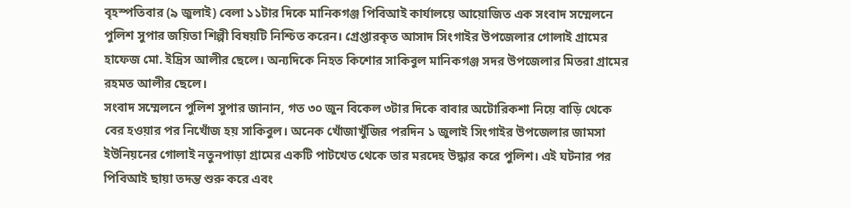বৃহস্পতিবার (৯ জুলাই) বেলা ১১টার দিকে মানিকগঞ্জ পিবিআই কার্যালয়ে আয়োজিত এক সংবাদ সম্মেলনে পুলিশ সুপার জয়িতা শিল্পী বিষয়টি নিশ্চিত করেন। গ্রেপ্তারকৃত আসাদ সিংগাইর উপজেলার গোলাই গ্রামের হাফেজ মো. ইদ্রিস আলীর ছেলে। অন্যদিকে নিহত কিশোর সাকিবুল মানিকগঞ্জ সদর উপজেলার মিতরা গ্রামের রহমত আলীর ছেলে।
সংবাদ সম্মেলনে পুলিশ সুপার জানান, গত ৩০ জুন বিকেল ৩টার দিকে বাবার অটোরিকশা নিয়ে বাড়ি থেকে বের হওয়ার পর নিখোঁজ হয় সাকিবুল। অনেক খোঁজাখুঁজির পরদিন ১ জুলাই সিংগাইর উপজেলার জামসা ইউনিয়নের গোলাই নতুনপাড়া গ্রামের একটি পাটখেত থেকে তার মরদেহ উদ্ধার করে পুলিশ। এই ঘটনার পর পিবিআই ছায়া তদন্ত শুরু করে এবং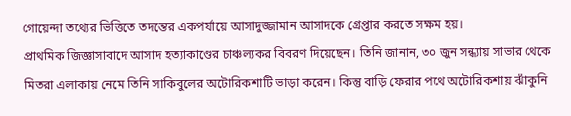গোয়েন্দা তথ্যের ভিত্তিতে তদন্তের একপর্যায়ে আসাদুজ্জামান আসাদকে গ্রেপ্তার করতে সক্ষম হয়।
প্রাথমিক জিজ্ঞাসাবাদে আসাদ হত্যাকাণ্ডের চাঞ্চল্যকর বিবরণ দিয়েছেন। তিনি জানান, ৩০ জুন সন্ধ্যায় সাভার থেকে মিতরা এলাকায় নেমে তিনি সাকিবুলের অটোরিকশাটি ভাড়া করেন। কিন্তু বাড়ি ফেরার পথে অটোরিকশায় ঝাঁকুনি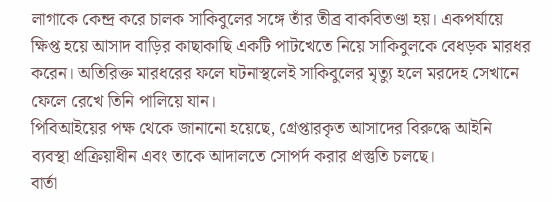লাগাকে কেন্দ্র করে চালক সাকিবুলের সঙ্গে তাঁর তীব্র বাকবিতণ্ডা হয়। একপর্যায়ে ক্ষিপ্ত হয়ে আসাদ বাড়ির কাছাকাছি একটি পাটখেতে নিয়ে সাকিবুলকে বেধড়ক মারধর করেন। অতিরিক্ত মারধরের ফলে ঘটনাস্থলেই সাকিবুলের মৃত্যু হলে মরদেহ সেখানে ফেলে রেখে তিনি পালিয়ে যান।
পিবিআইয়ের পক্ষ থেকে জানানো হয়েছে, গ্রেপ্তারকৃত আসাদের বিরুদ্ধে আইনি ব্যবস্থা প্রক্রিয়াধীন এবং তাকে আদালতে সোপর্দ করার প্রস্তুতি চলছে।
বার্তা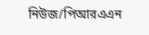নিউজ/পিআরএএন